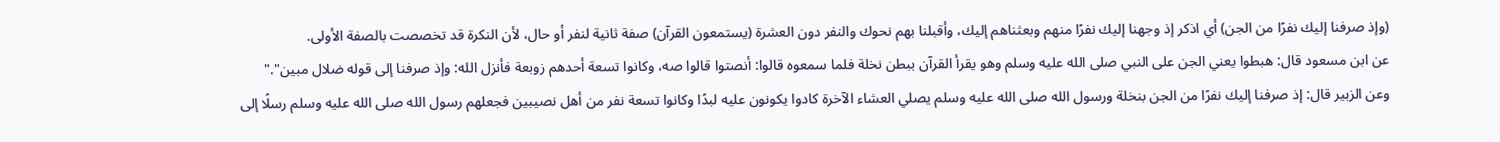(وإذ صرفنا إليك نفرًا من الجن) أي اذكر إذ وجهنا إليك نفرًا منهم وبعثناهم إليك، وأقبلنا بهم نحوك والنفر دون العشرة (يستمعون القرآن) صفة ثانية لنفر أو حال، لأن النكرة قد تخصصت بالصفة الأولى.
عن ابن مسعود قال: هبطوا يعني الجن على النبي صلى الله عليه وسلم وهو يقرأ القرآن ببطن نخلة فلما سمعوه قالوا: أنصتوا قالوا صه، وكانوا تسعة أحدهم زوبعة فأنزل الله: وإذ صرفنا إلى قوله ضلال مبين"."
وعن الزبير قال: إذ صرفنا إليك نفرًا من الجن بنخلة ورسول الله صلى الله عليه وسلم يصلي العشاء الآخرة كادوا يكونون عليه لبدًا وكانوا تسعة نفر من أهل نصيبين فجعلهم رسول الله صلى الله عليه وسلم رسلًا إلى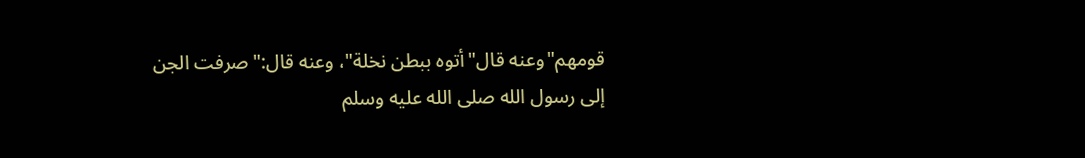قومهم"وعنه قال"أتوه ببطن نخلة"، وعنه قال:"صرفت الجن إلى رسول الله صلى الله عليه وسلم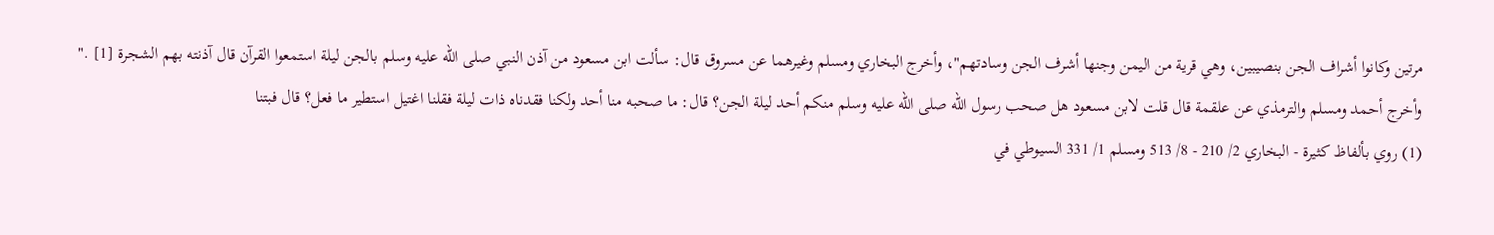مرتين وكانوا أشراف الجن بنصيبين، وهي قرية من اليمن وجنها أشرف الجن وسادتهم"، وأخرج البخاري ومسلم وغيرهما عن مسروق قال: سألت ابن مسعود من آذن النبي صلى الله عليه وسلم بالجن ليلة استمعوا القرآن قال آذنته بهم الشجرة [1] ."
وأخرج أحمد ومسلم والترمذي عن علقمة قال قلت لابن مسعود هل صحب رسول الله صلى الله عليه وسلم منكم أحد ليلة الجن؟ قال: ما صحبه منا أحد ولكنا فقدناه ذات ليلة فقلنا اغتيل استطير ما فعل؟ قال فبتنا
(1) روي بألفاظ كثيرة - البخاري 2/ 210 - 8/ 513 ومسلم 1/ 331 السيوطي في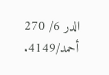الدر 6/ 270 أحمد/4149.